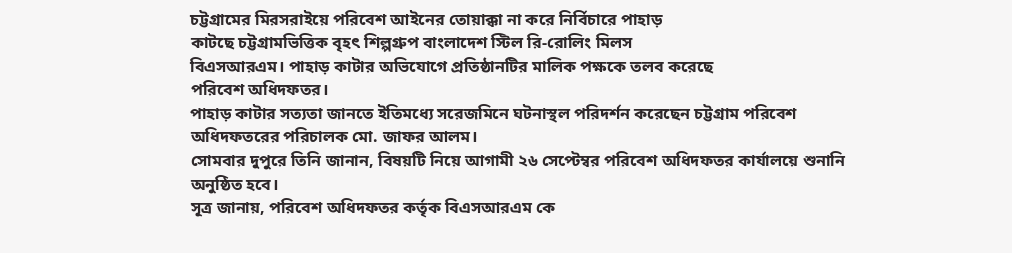চট্টগ্রামের মিরসরাইয়ে পরিবেশ আইনের তোয়াক্কা না করে নির্বিচারে পাহাড়
কাটছে চট্টগ্রামভিত্তিক বৃহৎ শিল্পগ্রুপ বাংলাদেশ স্টিল রি-রোলিং মিলস
বিএসআরএম। পাহাড় কাটার অভিযোগে প্রতিষ্ঠানটির মালিক পক্ষকে তলব করেছে
পরিবেশ অধিদফতর।
পাহাড় কাটার সত্যতা জানতে ইতিমধ্যে সরেজমিনে ঘটনাস্থল পরিদর্শন করেছেন চট্টগ্রাম পরিবেশ অধিদফতরের পরিচালক মো. জাফর আলম।
সোমবার দুপুরে তিনি জানান, বিষয়টি নিয়ে আগামী ২৬ সেপ্টেম্বর পরিবেশ অধিদফতর কার্যালয়ে শুনানি অনুষ্ঠিত হবে।
সূত্র জানায়, পরিবেশ অধিদফতর কর্তৃক বিএসআরএম কে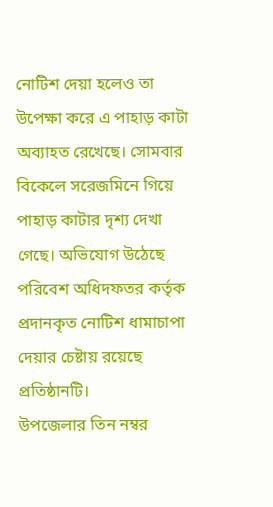নোটিশ দেয়া হলেও তা উপেক্ষা করে এ পাহাড় কাটা অব্যাহত রেখেছে। সোমবার বিকেলে সরেজমিনে গিয়ে পাহাড় কাটার দৃশ্য দেখা গেছে। অভিযোগ উঠেছে পরিবেশ অধিদফতর কর্তৃক প্রদানকৃত নোটিশ ধামাচাপা দেয়ার চেষ্টায় রয়েছে প্রতিষ্ঠানটি।
উপজেলার তিন নম্বর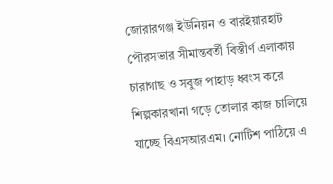জোরারগঞ্জ ইউনিয়ন ও বারইয়ারহাট পৌরসভার সীমান্তবর্তী বিস্তীর্ণ এলাকায় চারাগাছ ও সবুজ পাহাড় ধ্বংস করে শিল্পকারখানা গড়ে তোলার কাজ চালিয়ে যাচ্ছে বিএসআরএম। নোটিশ পাঠিয়ে এ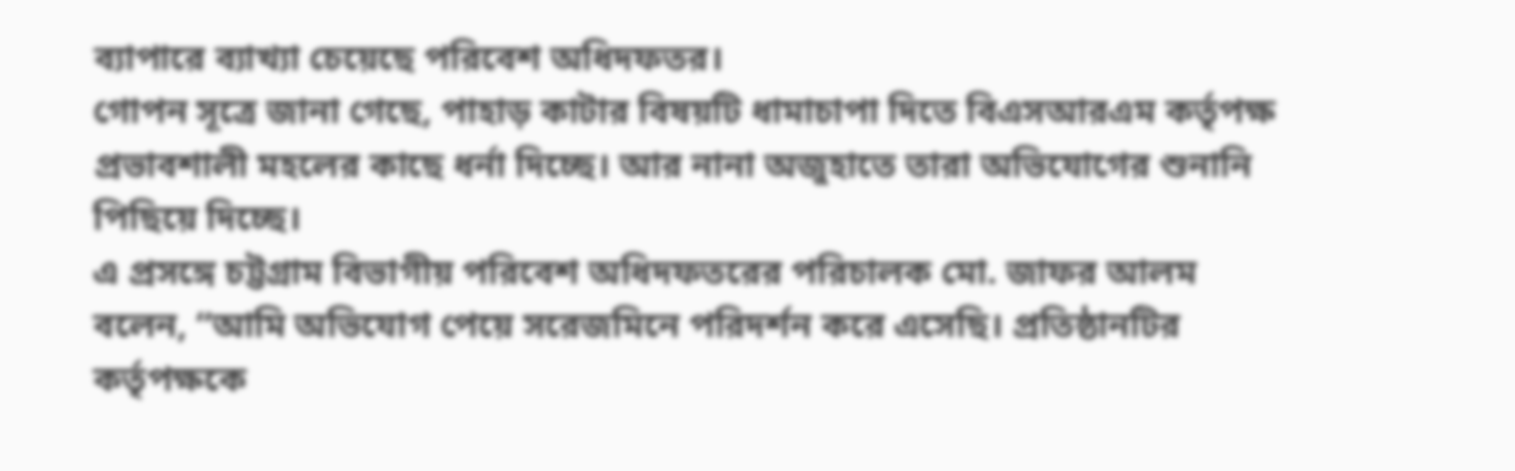ব্যাপারে ব্যাখ্যা চেয়েছে পরিবেশ অধিদফতর।
গোপন সূত্রে জানা গেছে, পাহাড় কাটার বিষয়টি ধামাচাপা দিতে বিএসআরএম কর্তৃপক্ষ প্রভাবশালী মহলের কাছে ধর্না দিচ্ছে। আর নানা অজুহাতে তারা অভিযোগের শুনানি পিছিয়ে দিচ্ছে।
এ প্রসঙ্গে চট্টগ্রাম বিভাগীয় পরিবেশ অধিদফতরের পরিচালক মো. জাফর আলম বলেন, “আমি অভিযোগ পেয়ে সরেজমিনে পরিদর্শন করে এসেছি। প্রতিষ্ঠানটির কর্তৃপক্ষকে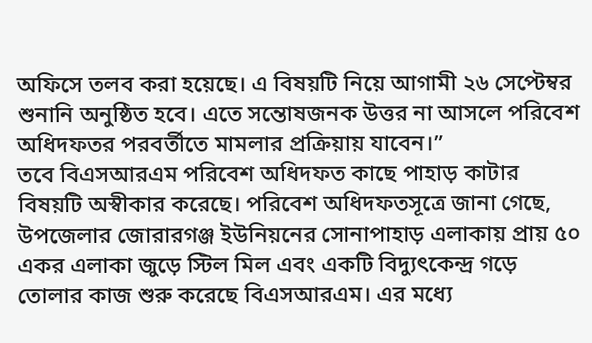অফিসে তলব করা হয়েছে। এ বিষয়টি নিয়ে আগামী ২৬ সেপ্টেম্বর শুনানি অনুষ্ঠিত হবে। এতে সন্তোষজনক উত্তর না আসলে পরিবেশ অধিদফতর পরবর্তীতে মামলার প্রক্রিয়ায় যাবেন।”
তবে বিএসআরএম পরিবেশ অধিদফত কাছে পাহাড় কাটার বিষয়টি অস্বীকার করেছে। পরিবেশ অধিদফতসূত্রে জানা গেছে, উপজেলার জোরারগঞ্জ ইউনিয়নের সোনাপাহাড় এলাকায় প্রায় ৫০ একর এলাকা জুড়ে স্টিল মিল এবং একটি বিদ্যুৎকেন্দ্র গড়ে তোলার কাজ শুরু করেছে বিএসআরএম। এর মধ্যে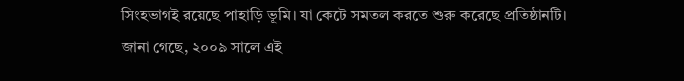সিংহভাগই রয়েছে পাহাড়ি ভূমি। যা কেটে সমতল করতে শুরু করেছে প্রতিষ্ঠানটি।
জানা গেছে, ২০০৯ সালে এই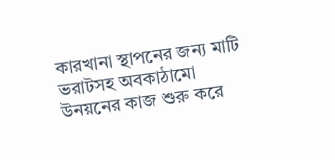কারখানা স্থাপনের জন্য মাটি ভরাটসহ অবকাঠামো উনয়নের কাজ শুরু করে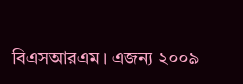বিএসআরএম। এজন্য ২০০৯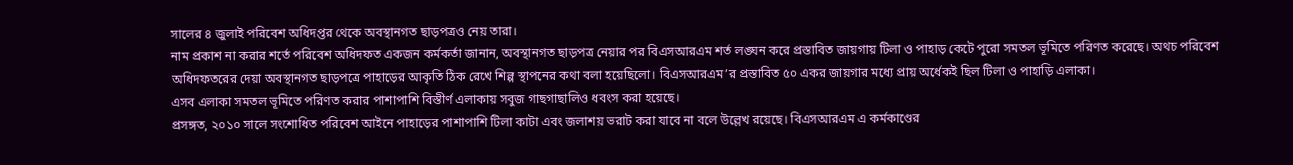সালের ৪ জুলাই পরিবেশ অধিদপ্তর থেকে অবস্থানগত ছাড়পত্রও নেয় তারা।
নাম প্রকাশ না করার শর্তে পরিবেশ অধিদফত একজন কর্মকর্তা জানান, অবস্থানগত ছাড়পত্র নেয়ার পর বিএসআরএম শর্ত লঙ্ঘন করে প্রস্তাবিত জায়গায় টিলা ও পাহাড় কেটে পুরো সমতল ভূমিতে পরিণত করেছে। অথচ পরিবেশ অধিদফতরের দেয়া অবস্থানগত ছাড়পত্রে পাহাড়ের আকৃতি ঠিক রেখে শিল্প স্থাপনের কথা বলা হয়েছিলো। বিএসআরএম’র প্রস্তাবিত ৫০ একর জায়গার মধ্যে প্রায় অর্ধেকই ছিল টিলা ও পাহাড়ি এলাকা।
এসব এলাকা সমতল ভূমিতে পরিণত করার পাশাপাশি বিস্তীর্ণ এলাকায় সবুজ গাছগাছালিও ধবংস করা হয়েছে।
প্রসঙ্গত, ২০১০ সালে সংশোধিত পরিবেশ আইনে পাহাড়ের পাশাপাশি টিলা কাটা এবং জলাশয় ভরাট করা যাবে না বলে উল্লেখ রয়েছে। বিএসআরএম এ কর্মকাণ্ডের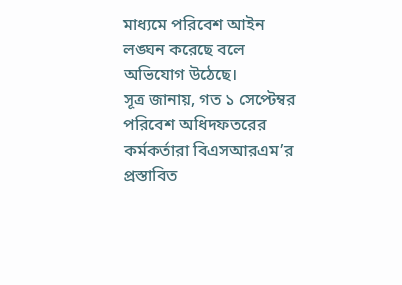মাধ্যমে পরিবেশ আইন লঙ্ঘন করেছে বলে অভিযোগ উঠেছে।
সূত্র জানায়, গত ১ সেপ্টেম্বর পরিবেশ অধিদফতরের কর্মকর্তারা বিএসআরএম’র প্রস্তাবিত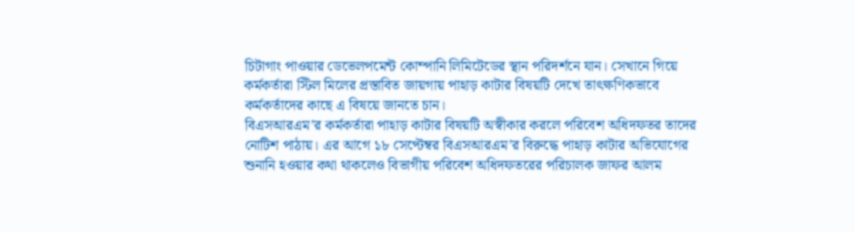চিটাগাং পাওয়ার ডেভেলপমেন্ট কোম্পানি লিমিটেডের স্থান পরিদর্শনে যান। সেখানে গিয়ে কর্মকর্তারা স্টিল মিলের প্রস্তাবিত জায়গায় পাহাড় কাটার বিষয়টি দেখে তাৎক্ষণিকভাবে কর্মকর্তাদের কাছে এ বিষয়ে জানতে চান।
বিএসআরএম’র কর্মকর্তারা পাহাড় কাটার বিষয়টি অস্বীকার করলে পরিবেশ অধিদফতর তাদের নোটিশ পাঠায়। এর আগে ১৮ সেপ্টেম্বর বিএসআরএম’র বিরুদ্ধে পাহাড় কাটার অভিযোগের শুনানি হওয়ার কথা থাকলেও বিভাগীয় পরিবেশ অধিদফতরের পরিচালক জাফর আলম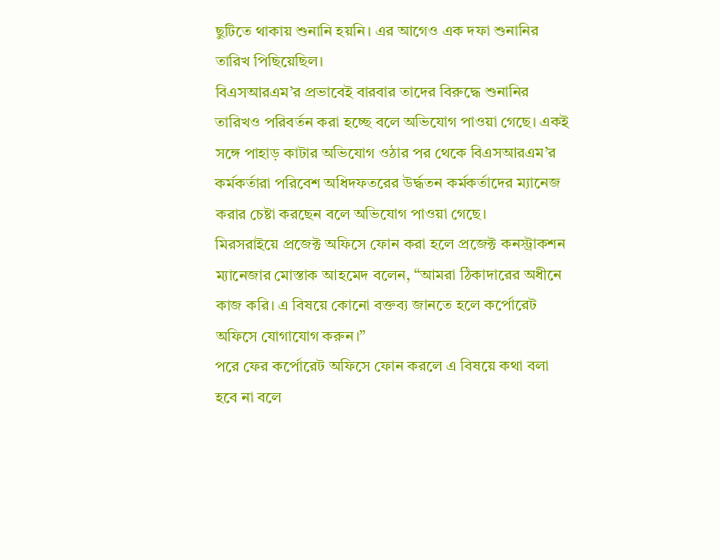ছুটিতে থাকায় শুনানি হয়নি। এর আগেও এক দফা শুনানির তারিখ পিছিয়েছিল।
বিএসআরএম’র প্রভাবেই বারবার তাদের বিরুদ্ধে শুনানির তারিখও পরিবর্তন করা হচ্ছে বলে অভিযোগ পাওয়া গেছে। একই সঙ্গে পাহাড় কাটার অভিযোগ ওঠার পর থেকে বিএসআরএম’র কর্মকর্তারা পরিবেশ অধিদফতরের উর্দ্ধতন কর্মকর্তাদের ম্যানেজ করার চেষ্টা করছেন বলে অভিযোগ পাওয়া গেছে।
মিরসরাইয়ে প্রজেক্ট অফিসে ফোন করা হলে প্রজেক্ট কনস্ট্রাকশন ম্যানেজার মোস্তাক আহমেদ বলেন, “আমরা ঠিকাদারের অধীনে কাজ করি। এ বিষয়ে কোনো বক্তব্য জানতে হলে কর্পোরেট অফিসে যোগাযোগ করুন।”
পরে ফের কর্পোরেট অফিসে ফোন করলে এ বিষয়ে কথা বলা হবে না বলে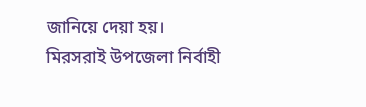জানিয়ে দেয়া হয়।
মিরসরাই উপজেলা নির্বাহী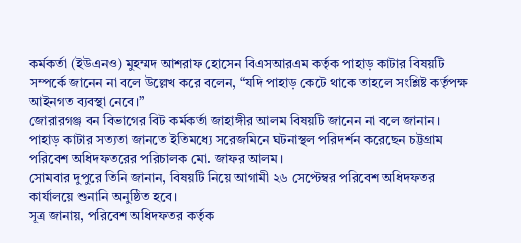কর্মকর্তা (ইউএনও) মুহম্মদ আশরাফ হোসেন বিএসআরএম কর্তৃক পাহাড় কাটার বিষয়টি সম্পর্কে জানেন না বলে উল্লেখ করে বলেন, “যদি পাহাড় কেটে থাকে তাহলে সংশ্লিষ্ট কর্তৃপক্ষ আইনগত ব্যবস্থা নেবে।”
জোরারগঞ্জ বন বিভাগের বিট কর্মকর্তা জাহাঙ্গীর আলম বিষয়টি জানেন না বলে জানান।
পাহাড় কাটার সত্যতা জানতে ইতিমধ্যে সরেজমিনে ঘটনাস্থল পরিদর্শন করেছেন চট্টগ্রাম পরিবেশ অধিদফতরের পরিচালক মো. জাফর আলম।
সোমবার দুপুরে তিনি জানান, বিষয়টি নিয়ে আগামী ২৬ সেপ্টেম্বর পরিবেশ অধিদফতর কার্যালয়ে শুনানি অনুষ্ঠিত হবে।
সূত্র জানায়, পরিবেশ অধিদফতর কর্তৃক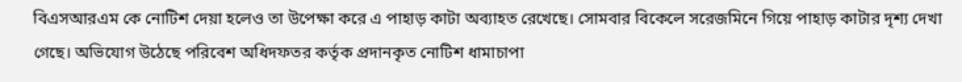বিএসআরএম কে নোটিশ দেয়া হলেও তা উপেক্ষা করে এ পাহাড় কাটা অব্যাহত রেখেছে। সোমবার বিকেলে সরেজমিনে গিয়ে পাহাড় কাটার দৃশ্য দেখা গেছে। অভিযোগ উঠেছে পরিবেশ অধিদফতর কর্তৃক প্রদানকৃত নোটিশ ধামাচাপা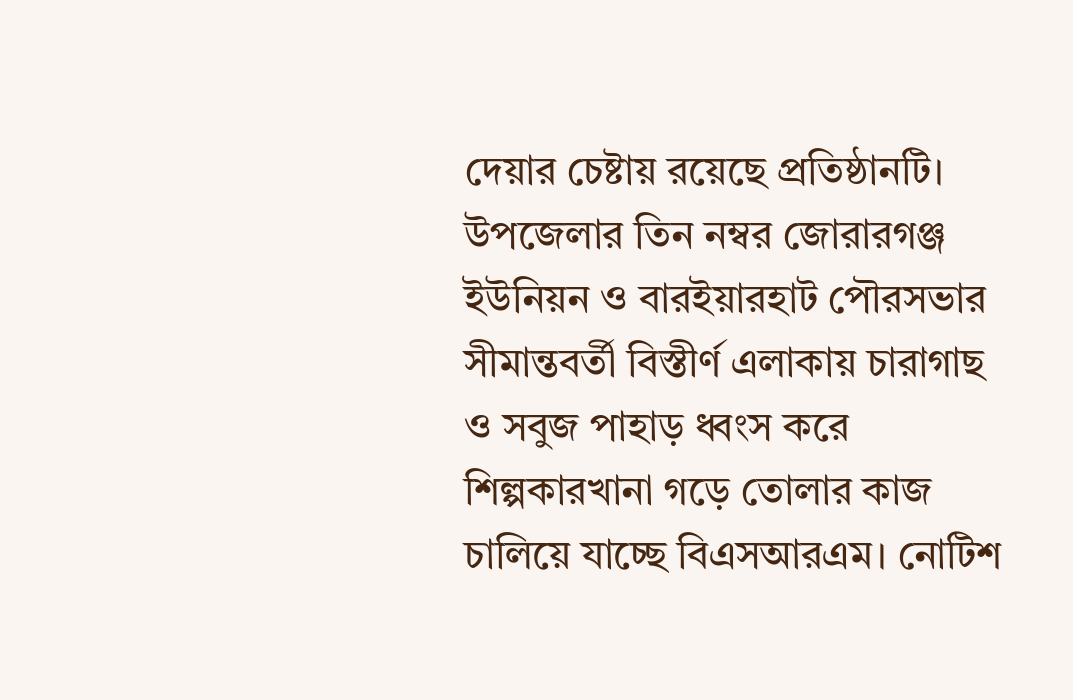দেয়ার চেষ্টায় রয়েছে প্রতিষ্ঠানটি।
উপজেলার তিন নম্বর জোরারগঞ্জ ইউনিয়ন ও বারইয়ারহাট পৌরসভার সীমান্তবর্তী বিস্তীর্ণ এলাকায় চারাগাছ ও সবুজ পাহাড় ধ্বংস করে শিল্পকারখানা গড়ে তোলার কাজ চালিয়ে যাচ্ছে বিএসআরএম। নোটিশ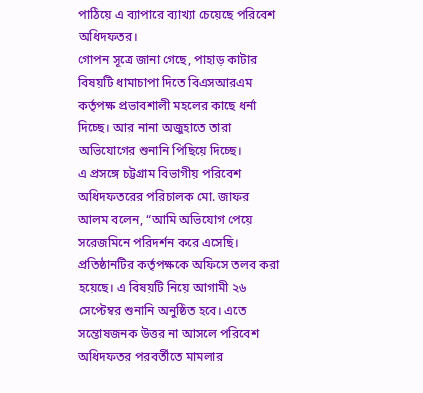পাঠিয়ে এ ব্যাপারে ব্যাখ্যা চেয়েছে পরিবেশ অধিদফতর।
গোপন সূত্রে জানা গেছে, পাহাড় কাটার বিষয়টি ধামাচাপা দিতে বিএসআরএম কর্তৃপক্ষ প্রভাবশালী মহলের কাছে ধর্না দিচ্ছে। আর নানা অজুহাতে তারা অভিযোগের শুনানি পিছিয়ে দিচ্ছে।
এ প্রসঙ্গে চট্টগ্রাম বিভাগীয় পরিবেশ অধিদফতরের পরিচালক মো. জাফর আলম বলেন, “আমি অভিযোগ পেয়ে সরেজমিনে পরিদর্শন করে এসেছি। প্রতিষ্ঠানটির কর্তৃপক্ষকে অফিসে তলব করা হয়েছে। এ বিষয়টি নিয়ে আগামী ২৬ সেপ্টেম্বর শুনানি অনুষ্ঠিত হবে। এতে সন্তোষজনক উত্তর না আসলে পরিবেশ অধিদফতর পরবর্তীতে মামলার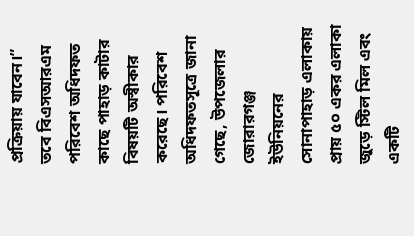প্রক্রিয়ায় যাবেন।”
তবে বিএসআরএম পরিবেশ অধিদফত কাছে পাহাড় কাটার বিষয়টি অস্বীকার করেছে। পরিবেশ অধিদফতসূত্রে জানা গেছে, উপজেলার জোরারগঞ্জ ইউনিয়নের সোনাপাহাড় এলাকায় প্রায় ৫০ একর এলাকা জুড়ে স্টিল মিল এবং একটি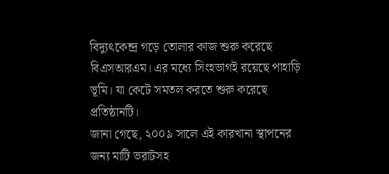বিদ্যুৎকেন্দ্র গড়ে তোলার কাজ শুরু করেছে বিএসআরএম। এর মধ্যে সিংহভাগই রয়েছে পাহাড়ি ভূমি। যা কেটে সমতল করতে শুরু করেছে প্রতিষ্ঠানটি।
জানা গেছে, ২০০৯ সালে এই কারখানা স্থাপনের জন্য মাটি ভরাটসহ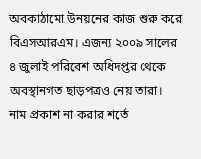অবকাঠামো উনয়নের কাজ শুরু করে বিএসআরএম। এজন্য ২০০৯ সালের ৪ জুলাই পরিবেশ অধিদপ্তর থেকে অবস্থানগত ছাড়পত্রও নেয় তারা।
নাম প্রকাশ না করার শর্তে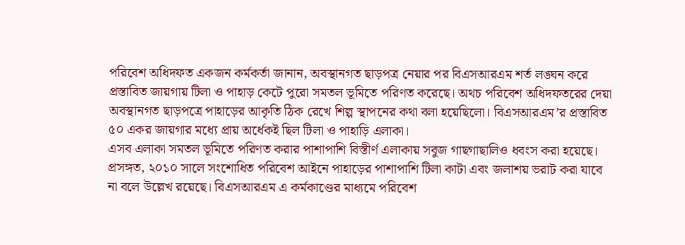পরিবেশ অধিদফত একজন কর্মকর্তা জানান, অবস্থানগত ছাড়পত্র নেয়ার পর বিএসআরএম শর্ত লঙ্ঘন করে প্রস্তাবিত জায়গায় টিলা ও পাহাড় কেটে পুরো সমতল ভূমিতে পরিণত করেছে। অথচ পরিবেশ অধিদফতরের দেয়া অবস্থানগত ছাড়পত্রে পাহাড়ের আকৃতি ঠিক রেখে শিল্প স্থাপনের কথা বলা হয়েছিলো। বিএসআরএম’র প্রস্তাবিত ৫০ একর জায়গার মধ্যে প্রায় অর্ধেকই ছিল টিলা ও পাহাড়ি এলাকা।
এসব এলাকা সমতল ভূমিতে পরিণত করার পাশাপাশি বিস্তীর্ণ এলাকায় সবুজ গাছগাছালিও ধবংস করা হয়েছে।
প্রসঙ্গত, ২০১০ সালে সংশোধিত পরিবেশ আইনে পাহাড়ের পাশাপাশি টিলা কাটা এবং জলাশয় ভরাট করা যাবে না বলে উল্লেখ রয়েছে। বিএসআরএম এ কর্মকাণ্ডের মাধ্যমে পরিবেশ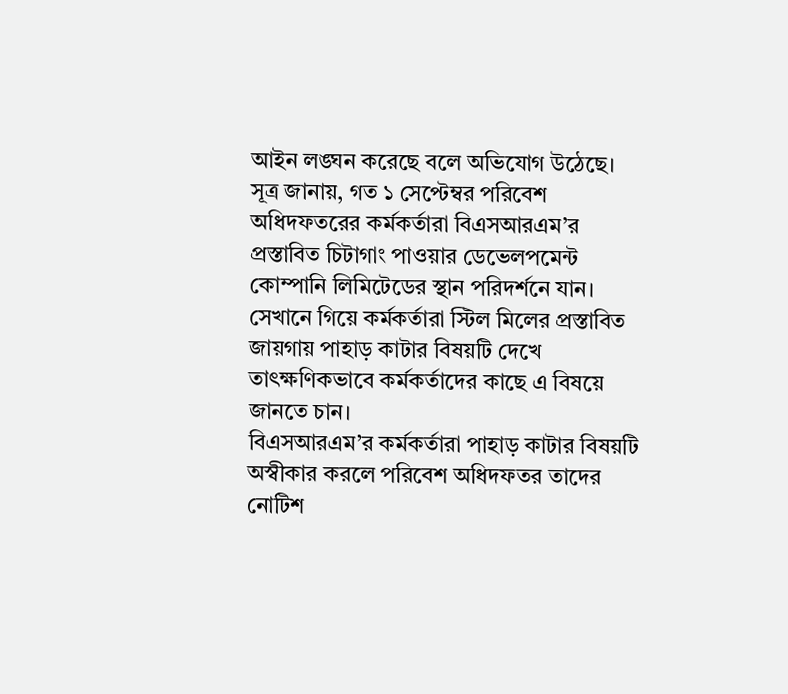আইন লঙ্ঘন করেছে বলে অভিযোগ উঠেছে।
সূত্র জানায়, গত ১ সেপ্টেম্বর পরিবেশ অধিদফতরের কর্মকর্তারা বিএসআরএম’র প্রস্তাবিত চিটাগাং পাওয়ার ডেভেলপমেন্ট কোম্পানি লিমিটেডের স্থান পরিদর্শনে যান। সেখানে গিয়ে কর্মকর্তারা স্টিল মিলের প্রস্তাবিত জায়গায় পাহাড় কাটার বিষয়টি দেখে তাৎক্ষণিকভাবে কর্মকর্তাদের কাছে এ বিষয়ে জানতে চান।
বিএসআরএম’র কর্মকর্তারা পাহাড় কাটার বিষয়টি অস্বীকার করলে পরিবেশ অধিদফতর তাদের নোটিশ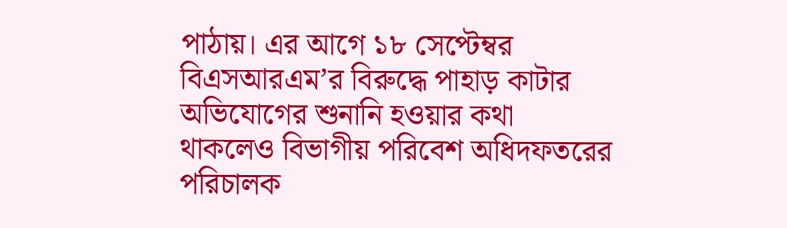পাঠায়। এর আগে ১৮ সেপ্টেম্বর বিএসআরএম’র বিরুদ্ধে পাহাড় কাটার অভিযোগের শুনানি হওয়ার কথা থাকলেও বিভাগীয় পরিবেশ অধিদফতরের পরিচালক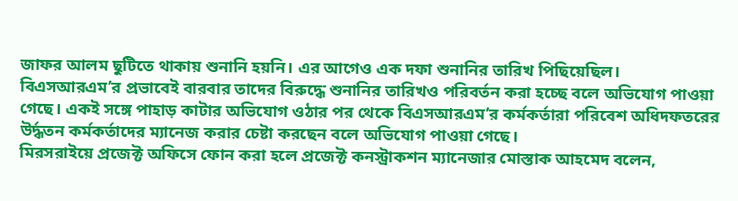জাফর আলম ছুটিতে থাকায় শুনানি হয়নি। এর আগেও এক দফা শুনানির তারিখ পিছিয়েছিল।
বিএসআরএম’র প্রভাবেই বারবার তাদের বিরুদ্ধে শুনানির তারিখও পরিবর্তন করা হচ্ছে বলে অভিযোগ পাওয়া গেছে। একই সঙ্গে পাহাড় কাটার অভিযোগ ওঠার পর থেকে বিএসআরএম’র কর্মকর্তারা পরিবেশ অধিদফতরের উর্দ্ধতন কর্মকর্তাদের ম্যানেজ করার চেষ্টা করছেন বলে অভিযোগ পাওয়া গেছে।
মিরসরাইয়ে প্রজেক্ট অফিসে ফোন করা হলে প্রজেক্ট কনস্ট্রাকশন ম্যানেজার মোস্তাক আহমেদ বলেন,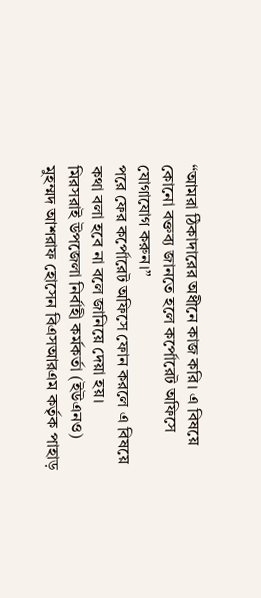“আমরা ঠিকাদারের অধীনে কাজ করি। এ বিষয়ে কোনো বক্তব্য জানতে হলে কর্পোরেট অফিসে যোগাযোগ করুন।”
পরে ফের কর্পোরেট অফিসে ফোন করলে এ বিষয়ে কথা বলা হবে না বলে জানিয়ে দেয়া হয়।
মিরসরাই উপজেলা নির্বাহী কর্মকর্তা (ইউএনও) মুহম্মদ আশরাফ হোসেন বিএসআরএম কর্তৃক পাহাড়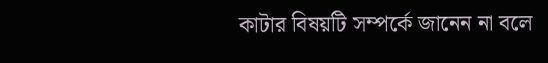কাটার বিষয়টি সম্পর্কে জানেন না বলে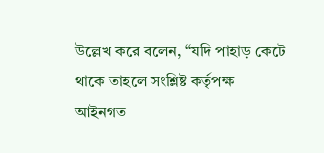উল্লেখ করে বলেন, “যদি পাহাড় কেটে থাকে তাহলে সংশ্লিষ্ট কর্তৃপক্ষ আইনগত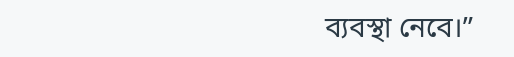ব্যবস্থা নেবে।”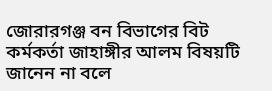জোরারগঞ্জ বন বিভাগের বিট কর্মকর্তা জাহাঙ্গীর আলম বিষয়টি জানেন না বলে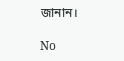জানান।

No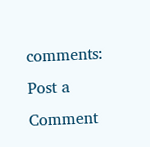comments:
Post a Comment